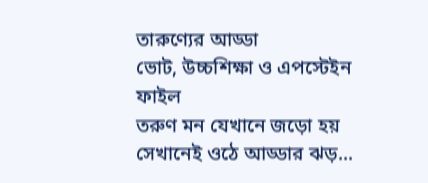তারুণ্যের আড্ডা
ভোট, উচ্চশিক্ষা ও এপস্টেইন ফাইল
তরুণ মন যেখানে জড়ো হয় সেখানেই ওঠে আড্ডার ঝড়...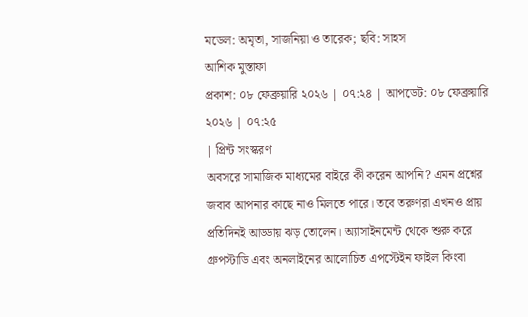মডেল: অমৃতা, সাজনিয়া ও তারেক; ছবি: সাহস
আশিক মুস্তাফা
প্রকাশ: ০৮ ফেব্রুয়ারি ২০২৬ | ০৭:২৪ | আপডেট: ০৮ ফেব্রুয়ারি ২০২৬ | ০৭:২৫
| প্রিন্ট সংস্করণ
অবসরে সামাজিক মাধ্যমের বাইরে কী করেন আপনি? এমন প্রশ্নের জবাব আপনার কাছে নাও মিলতে পারে। তবে তরুণরা এখনও প্রায় প্রতিদিনই আড্ডায় ঝড় তোলেন। অ্যাসাইনমেন্ট থেকে শুরু করে গ্রুপস্টাডি এবং অনলাইনের আলোচিত এপস্টেইন ফাইল কিংবা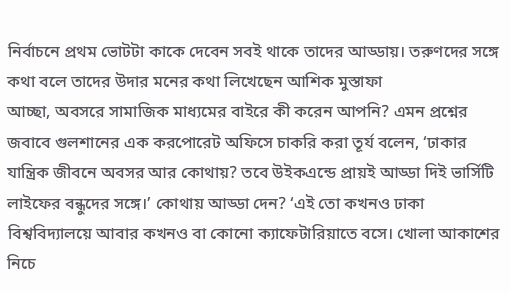নির্বাচনে প্রথম ভোটটা কাকে দেবেন সবই থাকে তাদের আড্ডায়। তরুণদের সঙ্গে কথা বলে তাদের উদার মনের কথা লিখেছেন আশিক মুস্তাফা
আচ্ছা, অবসরে সামাজিক মাধ্যমের বাইরে কী করেন আপনি? এমন প্রশ্নের জবাবে গুলশানের এক করপোরেট অফিসে চাকরি করা তূর্য বলেন, ‘ঢাকার যান্ত্রিক জীবনে অবসর আর কোথায়? তবে উইকএন্ডে প্রায়ই আড্ডা দিই ভার্সিটি লাইফের বন্ধুদের সঙ্গে।’ কোথায় আড্ডা দেন? ‘এই তো কখনও ঢাকা বিশ্ববিদ্যালয়ে আবার কখনও বা কোনো ক্যাফেটারিয়াতে বসে। খোলা আকাশের নিচে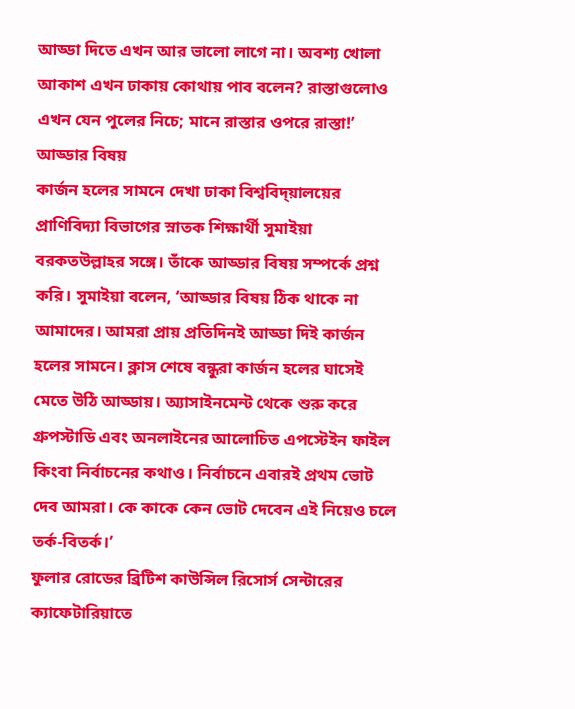আড্ডা দিতে এখন আর ভালো লাগে না। অবশ্য খোলা আকাশ এখন ঢাকায় কোথায় পাব বলেন? রাস্তাগুলোও এখন যেন পুলের নিচে; মানে রাস্তার ওপরে রাস্তা!’
আড্ডার বিষয়
কার্জন হলের সামনে দেখা ঢাকা বিশ্ববিদ্য়ালয়ের প্রাণিবিদ্যা বিভাগের স্নাতক শিক্ষার্থী সুমাইয়া বরকতউল্লাহর সঙ্গে। তাঁকে আড্ডার বিষয় সম্পর্কে প্রশ্ন করি। সুমাইয়া বলেন, ‘আড্ডার বিষয় ঠিক থাকে না আমাদের। আমরা প্রায় প্রতিদিনই আড্ডা দিই কার্জন হলের সামনে। ক্লাস শেষে বন্ধুরা কার্জন হলের ঘাসেই মেতে উঠি আড্ডায়। অ্যাসাইনমেন্ট থেকে শুরু করে গ্রুপস্টাডি এবং অনলাইনের আলোচিত এপস্টেইন ফাইল কিংবা নির্বাচনের কথাও। নির্বাচনে এবারই প্রথম ভোট দেব আমরা। কে কাকে কেন ভোট দেবেন এই নিয়েও চলে তর্ক-বিতর্ক।’
ফুলার রোডের ব্রিটিশ কাউন্সিল রিসোর্স সেন্টারের ক্যাফেটারিয়াতে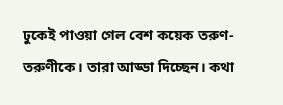ঢুকেই পাওয়া গেল বেশ কয়েক তরুণ-তরুণীকে। তারা আড্ডা দিচ্ছেন। কথা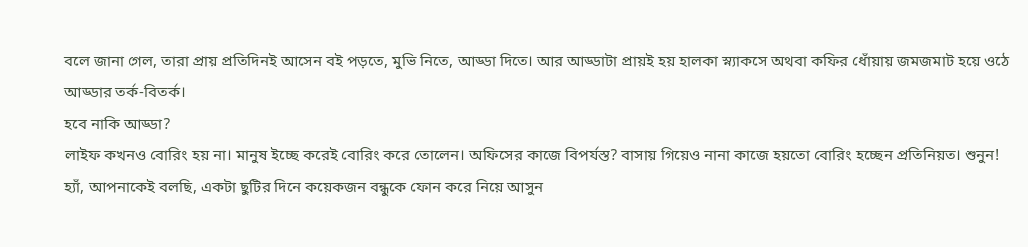বলে জানা গেল, তারা প্রায় প্রতিদিনই আসেন বই পড়তে, মুভি নিতে, আড্ডা দিতে। আর আড্ডাটা প্রায়ই হয় হালকা স্ন্যাকসে অথবা কফির ধোঁয়ায় জমজমাট হয়ে ওঠে আড্ডার তর্ক-বিতর্ক।
হবে নাকি আড্ডা?
লাইফ কখনও বোরিং হয় না। মানুষ ইচ্ছে করেই বোরিং করে তোলেন। অফিসের কাজে বিপর্যস্ত? বাসায় গিয়েও নানা কাজে হয়তো বোরিং হচ্ছেন প্রতিনিয়ত। শুনুন! হ্যাঁ, আপনাকেই বলছি, একটা ছুটির দিনে কয়েকজন বন্ধুকে ফোন করে নিয়ে আসুন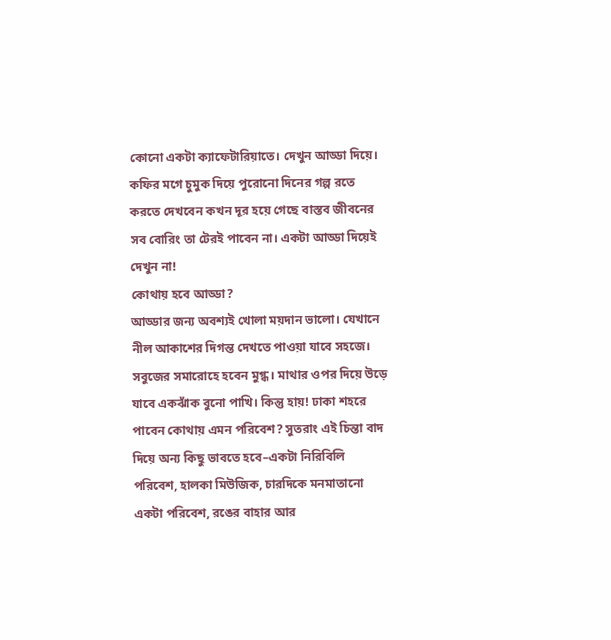কোনো একটা ক্যাফেটারিয়াতে। দেখুন আড্ডা দিয়ে। কফির মগে চুমুক দিয়ে পুরোনো দিনের গল্প রতে করতে দেখবেন কখন দূর হয়ে গেছে বাস্তব জীবনের সব বোরিং তা টেরই পাবেন না। একটা আড্ডা দিয়েই দেখুন না!
কোথায় হবে আড্ডা?
আড্ডার জন্য অবশ্যই খোলা ময়দান ভালো। যেখানে নীল আকাশের দিগন্ত দেখতে পাওয়া যাবে সহজে। সবুজের সমারোহে হবেন মুগ্ধ। মাথার ওপর দিয়ে উড়ে যাবে একঝাঁক বুনো পাখি। কিন্তু হায়! ঢাকা শহরে পাবেন কোথায় এমন পরিবেশ? সুতরাং এই চিন্তা বাদ দিয়ে অন্য কিছু ভাবতে হবে–একটা নিরিবিলি পরিবেশ, হালকা মিউজিক, চারদিকে মনমাতানো একটা পরিবেশ, রঙের বাহার আর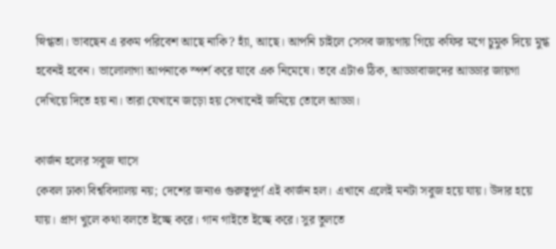স্নিগ্ধতা। ভাবছেন এ রকম পরিবেশ আছে নাকি? হ্যাঁ, আছে। আপনি চাইলে সেসব জায়গায় গিয়ে কফির মগে চুমুক দিয়ে মুগ্ধ হবেনই হবেন। ভালোলাগা আপনাকে স্পর্শ করে যাবে এক নিমেষে। তবে এটাও ঠিক, আড্ডাবাজদের আড্ডার জায়গা দেখিয়ে দিতে হয় না। তারা যেখানে জড়ো হয় সেখানেই জমিয়ে তোলে আড্ডা।

কার্জন হলের সবুজ ঘাসে
কেবল ঢাকা বিশ্ববিদ্যালয় নয়; দেশের জন্যও গুরুত্বপূর্ণ এই কার্জন হল। এখানে এলেই মনটা সবুজ হয়ে যায়। উদার হয়ে যায়। প্রাণ খুলে কথা বলতে ইচ্ছে করে। গান গাইতে ইচ্ছে করে। সুর তুলতে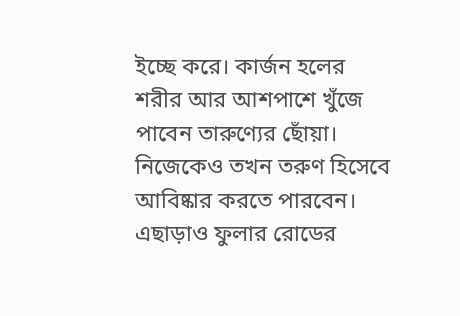ইচ্ছে করে। কার্জন হলের শরীর আর আশপাশে খুঁজে পাবেন তারুণ্যের ছোঁয়া। নিজেকেও তখন তরুণ হিসেবে আবিষ্কার করতে পারবেন। এছাড়াও ফুলার রোডের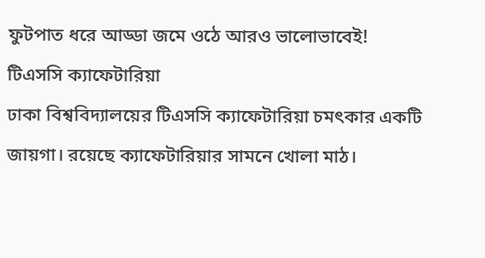ফুটপাত ধরে আড্ডা জমে ওঠে আরও ভালোভাবেই!
টিএসসি ক্যাফেটারিয়া
ঢাকা বিশ্ববিদ্যালয়ের টিএসসি ক্যাফেটারিয়া চমৎকার একটি জায়গা। রয়েছে ক্যাফেটারিয়ার সামনে খোলা মাঠ।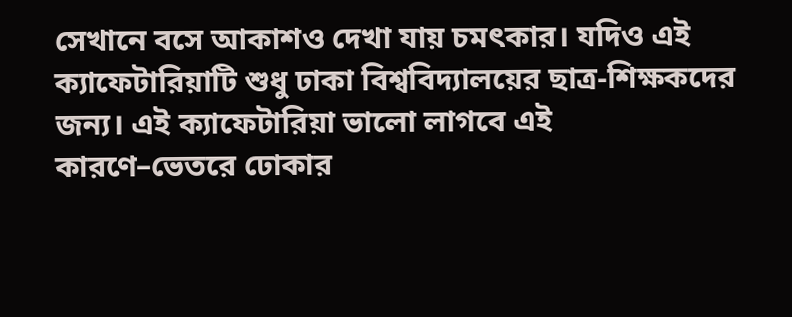সেখানে বসে আকাশও দেখা যায় চমৎকার। যদিও এই ক্যাফেটারিয়াটি শুধু ঢাকা বিশ্ববিদ্যালয়ের ছাত্র-শিক্ষকদের জন্য। এই ক্যাফেটারিয়া ভালো লাগবে এই কারণে–ভেতরে ঢোকার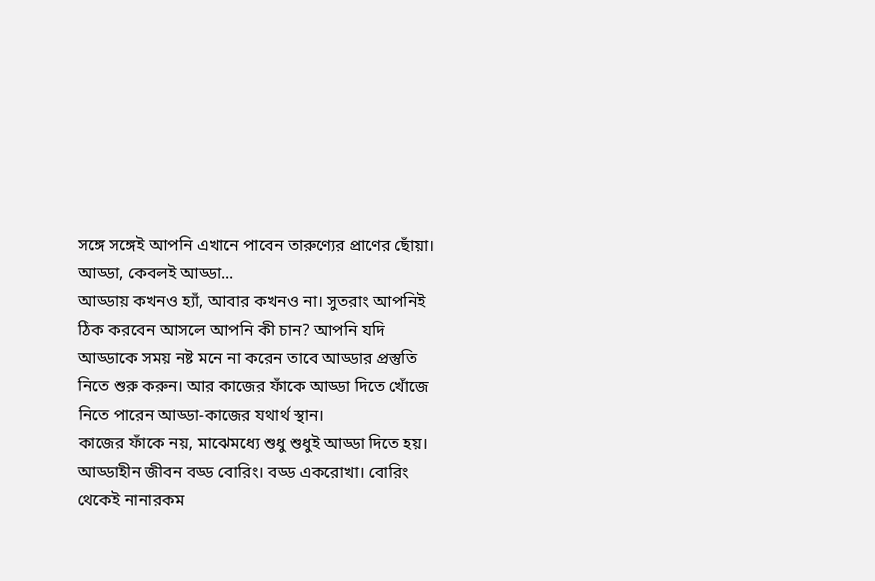সঙ্গে সঙ্গেই আপনি এখানে পাবেন তারুণ্যের প্রাণের ছোঁয়া।
আড্ডা, কেবলই আড্ডা...
আড্ডায় কখনও হ্যাঁ, আবার কখনও না। সুতরাং আপনিই ঠিক করবেন আসলে আপনি কী চান? আপনি যদি আড্ডাকে সময় নষ্ট মনে না করেন তাবে আড্ডার প্রস্তুতি নিতে শুরু করুন। আর কাজের ফাঁকে আড্ডা দিতে খোঁজে নিতে পারেন আড্ডা-কাজের যথার্থ স্থান।
কাজের ফাঁকে নয়, মাঝেমধ্যে শুধু শুধুই আড্ডা দিতে হয়। আড্ডাহীন জীবন বড্ড বোরিং। বড্ড একরোখা। বোরিং থেকেই নানারকম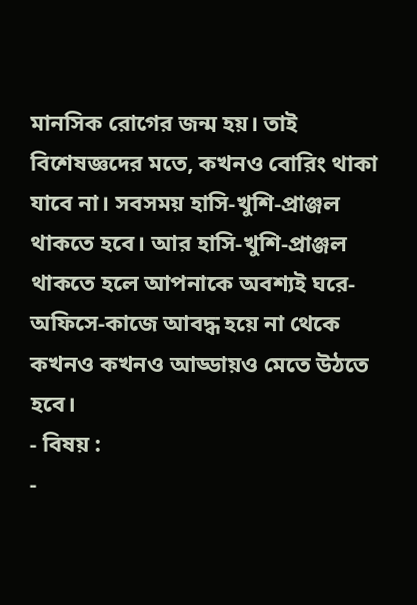মানসিক রোগের জন্ম হয়। তাই বিশেষজ্ঞদের মতে, কখনও বোরিং থাকা যাবে না। সবসময় হাসি-খুশি-প্রাঞ্জল থাকতে হবে। আর হাসি-খুশি-প্রাঞ্জল থাকতে হলে আপনাকে অবশ্যই ঘরে-অফিসে-কাজে আবদ্ধ হয়ে না থেকে কখনও কখনও আড্ডায়ও মেতে উঠতে হবে।
- বিষয় :
-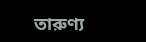তারুণ্য